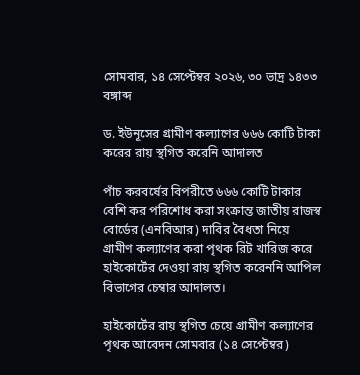সোমবার, ১৪ সেপ্টেম্বর ২০২৬, ৩০ ভাদ্র ১৪৩৩ বঙ্গাব্দ

ড. ইউনূসের গ্রামীণ কল্যাণের ৬৬৬ কোটি টাকা করের রায় স্থগিত করেনি আদালত

পাঁচ করবর্ষের বিপরীতে ৬৬৬ কোটি টাকার বেশি কর পরিশোধ করা সংক্রান্ত জাতীয় রাজস্ব বোর্ডের (এনবিআর) দাবির বৈধতা নিয়ে গ্রামীণ কল্যাণের করা পৃথক রিট খারিজ করে হাইকোর্টের দেওয়া রায় স্থগিত করেননি আপিল বিভাগের চেম্বার আদালত।

হাইকোর্টের রায় স্থগিত চেয়ে গ্রামীণ কল্যাণের পৃথক আবেদন সোমবার (১৪ সেপ্টেম্বর)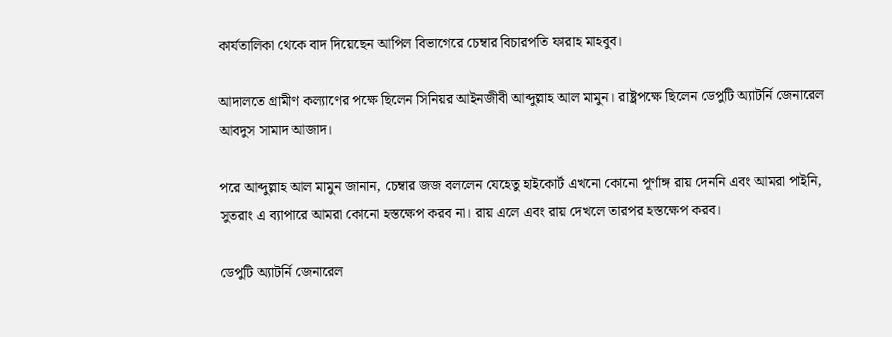কার্যতালিকা থেকে বাদ দিয়েছেন আপিল বিভাগেরে চেম্বার বিচারপতি ফারাহ মাহবুব।

আদালতে গ্রামীণ কল্যাণের পক্ষে ছিলেন সিনিয়র আইনজীবী আব্দুল্লাহ আল মামুন। রাষ্ট্রপক্ষে ছিলেন ডেপুটি অ্যাটর্নি জেনারেল আবদুস সামাদ আজাদ।

পরে আব্দুল্লাহ আল মামুন জানান, চেম্বার জজ বললেন যেহেতু হাইকোর্ট এখনো কোনো পূর্ণাঙ্গ রায় দেননি এবং আমরা পাইনি, সুতরাং এ ব্যাপারে আমরা কোনো হস্তক্ষেপ করব না। রায় এলে এবং রায় দেখলে তারপর হস্তক্ষেপ করব।

ডেপুটি অ্যাটর্নি জেনারেল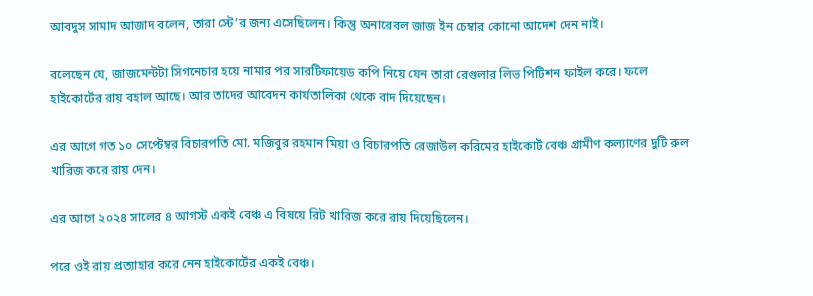আবদুস সামাদ আজাদ বলেন, তারা স্টে’র জন্য এসেছিলেন। কিন্তু অনারেবল জাজ ইন চেম্বার কোনো আদেশ দেন নাই।

বলেছেন যে, জাজমেন্টটা সিগনেচার হয়ে নামার পর সারটিফায়েড কপি নিয়ে যেন তারা রেগুলার লিভ পিটিশন ফাইল করে। ফলে হাইকোর্টের রায় বহাল আছে। আর তাদের আবেদন কার্যতালিকা থেকে বাদ দিয়েছেন।

এর আগে গত ১০ সেপ্টেম্বর বিচারপতি মো. মজিবুর রহমান মিয়া ও বিচারপতি রেজাউল করিমের হাইকোর্ট বেঞ্চ গ্রামীণ কল্যাণের দুটি রুল খারিজ করে রায় দেন।

এর আগে ২০২৪ সালের ৪ আগস্ট একই বেঞ্চ এ বিষয়ে রিট খারিজ করে রায় দিয়েছিলেন।

পরে ওই রায় প্রত্যাহার করে নেন হাইকোর্টের একই বেঞ্চ।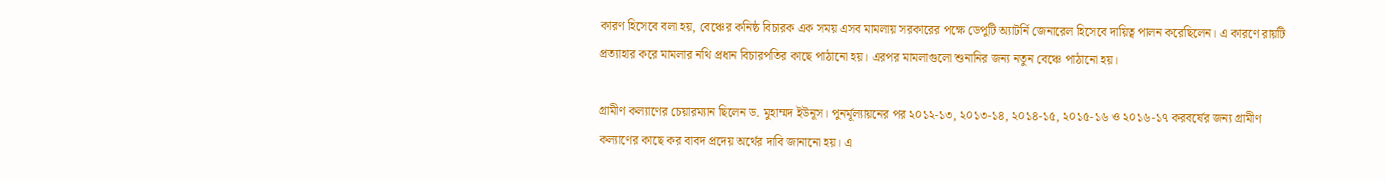কারণ হিসেবে বলা হয়, বেঞ্চের কনিষ্ঠ বিচারক এক সময় এসব মামলায় সরকারের পক্ষে ডেপুটি অ্যাটর্নি জেনারেল হিসেবে দায়িত্ব পালন করেছিলেন। এ কারণে রায়টি প্রত্যাহার করে মামলার নথি প্রধান বিচারপতির কাছে পাঠানো হয়। এরপর মামলাগুলো শুনানির জন্য নতুন বেঞ্চে পাঠানো হয়।

গ্রামীণ কল্যাণের চেয়ারম্যান ছিলেন ড. মুহাম্মদ ইউনূস। পুনর্মূল্যায়নের পর ২০১২-১৩, ২০১৩-১৪, ২০১৪-১৫, ২০১৫-১৬ ও ২০১৬-১৭ করবর্ষের জন্য গ্রামীণ কল্যাণের কাছে কর বাবদ প্রদেয় অর্থের দাবি জানানো হয়। এ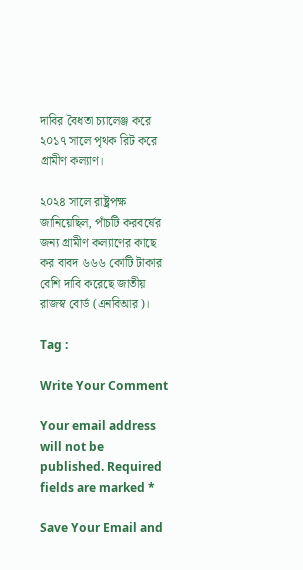দাবির বৈধতা চ্যালেঞ্জ করে ২০১৭ সালে পৃথক রিট করে গ্রামীণ কল্যাণ।

২০২৪ সালে রাষ্ট্রপক্ষ জানিয়েছিল, পাঁচটি করবর্ষের জন্য গ্রামীণ কল্যাণের কাছে কর বাবদ ৬৬৬ কোটি টাকার বেশি দাবি করেছে জাতীয় রাজস্ব বোর্ড (এনবিআর)।

Tag :

Write Your Comment

Your email address will not be published. Required fields are marked *

Save Your Email and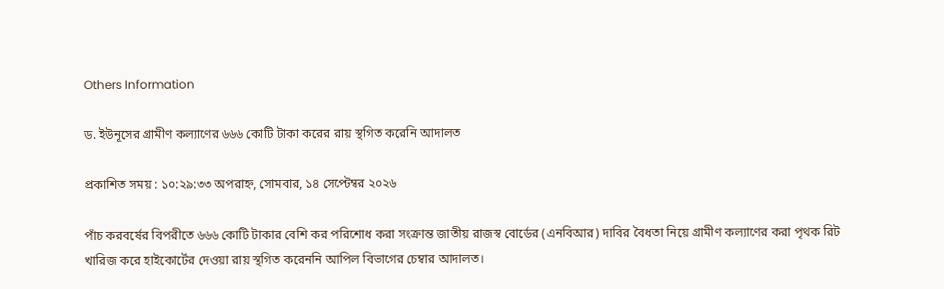Others Information

ড. ইউনূসের গ্রামীণ কল্যাণের ৬৬৬ কোটি টাকা করের রায় স্থগিত করেনি আদালত

প্রকাশিত সময় : ১০:২৯:৩৩ অপরাহ্ন, সোমবার, ১৪ সেপ্টেম্বর ২০২৬

পাঁচ করবর্ষের বিপরীতে ৬৬৬ কোটি টাকার বেশি কর পরিশোধ করা সংক্রান্ত জাতীয় রাজস্ব বোর্ডের (এনবিআর) দাবির বৈধতা নিয়ে গ্রামীণ কল্যাণের করা পৃথক রিট খারিজ করে হাইকোর্টের দেওয়া রায় স্থগিত করেননি আপিল বিভাগের চেম্বার আদালত।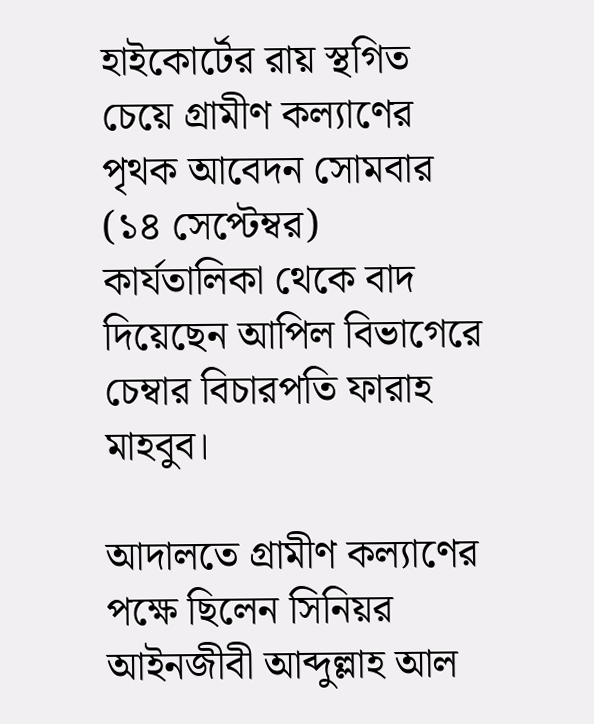হাইকোর্টের রায় স্থগিত চেয়ে গ্রামীণ কল্যাণের পৃথক আবেদন সোমবার (১৪ সেপ্টেম্বর) কার্যতালিকা থেকে বাদ দিয়েছেন আপিল বিভাগেরে চেম্বার বিচারপতি ফারাহ মাহবুব।

আদালতে গ্রামীণ কল্যাণের পক্ষে ছিলেন সিনিয়র আইনজীবী আব্দুল্লাহ আল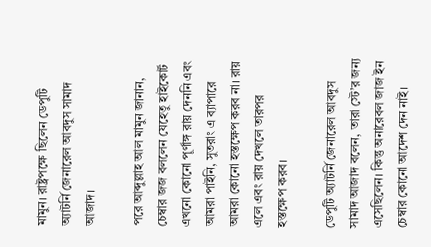মামুন। রাষ্ট্রপক্ষে ছিলেন ডেপুটি অ্যাটর্নি জেনারেল আবদুস সামাদ আজাদ।

পরে আব্দুল্লাহ আল মামুন জানান, চেম্বার জজ বললেন যেহেতু হাইকোর্ট এখনো কোনো পূর্ণাঙ্গ রায় দেননি এবং আমরা পাইনি, সুতরাং এ ব্যাপারে আমরা কোনো হস্তক্ষেপ করব না। রায় এলে এবং রায় দেখলে তারপর হস্তক্ষেপ করব।

ডেপুটি অ্যাটর্নি জেনারেল আবদুস সামাদ আজাদ বলেন, তারা স্টে’র জন্য এসেছিলেন। কিন্তু অনারেবল জাজ ইন চেম্বার কোনো আদেশ দেন নাই।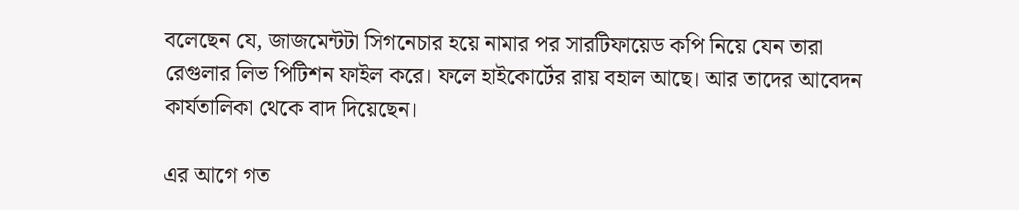বলেছেন যে, জাজমেন্টটা সিগনেচার হয়ে নামার পর সারটিফায়েড কপি নিয়ে যেন তারা রেগুলার লিভ পিটিশন ফাইল করে। ফলে হাইকোর্টের রায় বহাল আছে। আর তাদের আবেদন কার্যতালিকা থেকে বাদ দিয়েছেন।

এর আগে গত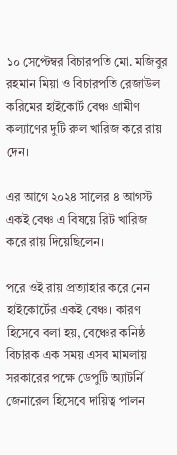১০ সেপ্টেম্বর বিচারপতি মো. মজিবুর রহমান মিয়া ও বিচারপতি রেজাউল করিমের হাইকোর্ট বেঞ্চ গ্রামীণ কল্যাণের দুটি রুল খারিজ করে রায় দেন।

এর আগে ২০২৪ সালের ৪ আগস্ট একই বেঞ্চ এ বিষয়ে রিট খারিজ করে রায় দিয়েছিলেন।

পরে ওই রায় প্রত্যাহার করে নেন হাইকোর্টের একই বেঞ্চ। কারণ হিসেবে বলা হয়, বেঞ্চের কনিষ্ঠ বিচারক এক সময় এসব মামলায় সরকারের পক্ষে ডেপুটি অ্যাটর্নি জেনারেল হিসেবে দায়িত্ব পালন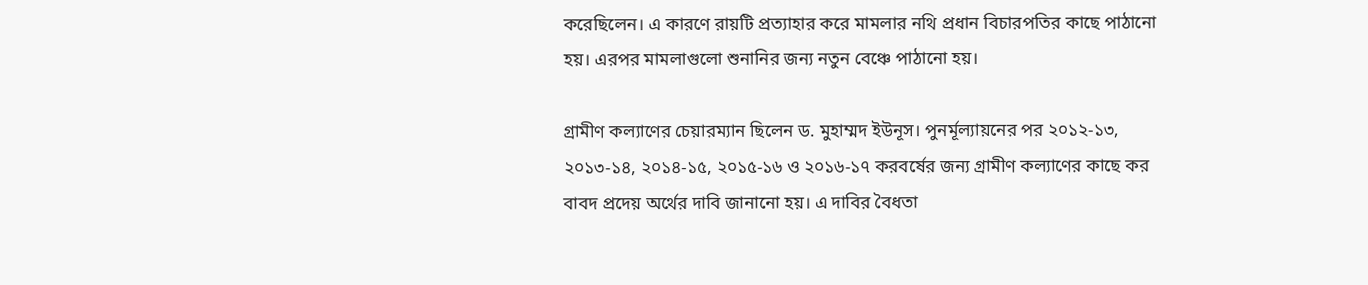করেছিলেন। এ কারণে রায়টি প্রত্যাহার করে মামলার নথি প্রধান বিচারপতির কাছে পাঠানো হয়। এরপর মামলাগুলো শুনানির জন্য নতুন বেঞ্চে পাঠানো হয়।

গ্রামীণ কল্যাণের চেয়ারম্যান ছিলেন ড. মুহাম্মদ ইউনূস। পুনর্মূল্যায়নের পর ২০১২-১৩, ২০১৩-১৪, ২০১৪-১৫, ২০১৫-১৬ ও ২০১৬-১৭ করবর্ষের জন্য গ্রামীণ কল্যাণের কাছে কর বাবদ প্রদেয় অর্থের দাবি জানানো হয়। এ দাবির বৈধতা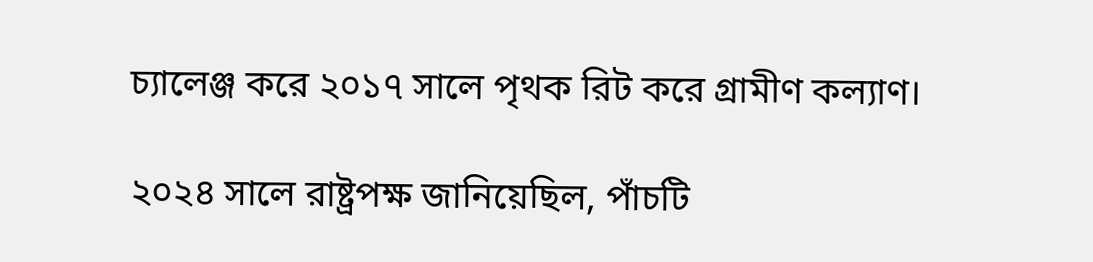চ্যালেঞ্জ করে ২০১৭ সালে পৃথক রিট করে গ্রামীণ কল্যাণ।

২০২৪ সালে রাষ্ট্রপক্ষ জানিয়েছিল, পাঁচটি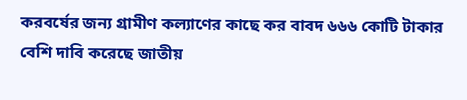করবর্ষের জন্য গ্রামীণ কল্যাণের কাছে কর বাবদ ৬৬৬ কোটি টাকার বেশি দাবি করেছে জাতীয়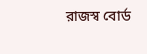রাজস্ব বোর্ড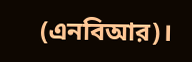(এনবিআর)।